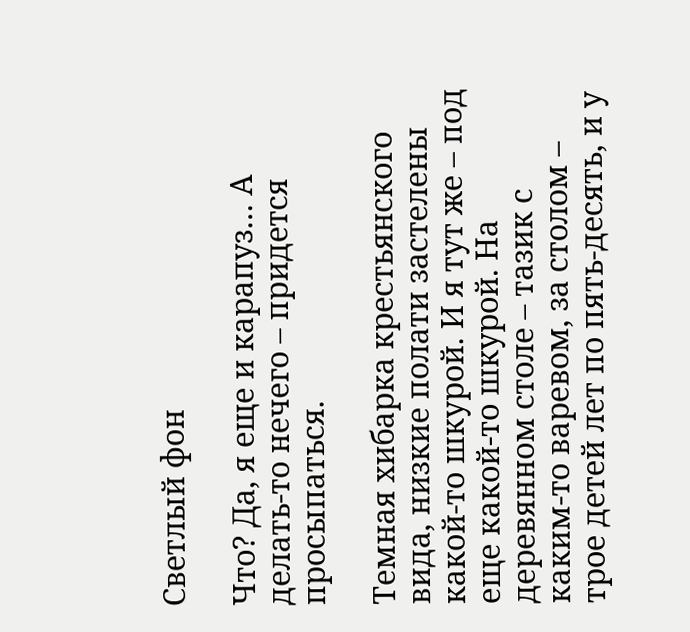Светлый фон

Что? Да, я еще и карапуз… А делать-то нечего – придется просыпаться.

Темная хибарка крестьянского вида, низкие полати застелены какой-то шкурой. И я тут же – под еще какой-то шкурой. На деревянном столе – тазик с каким-то варевом, за столом – трое детей лет по пять-десять, и у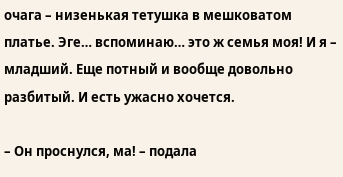очага – низенькая тетушка в мешковатом платье. Эге… вспоминаю… это ж семья моя! И я – младший. Еще потный и вообще довольно разбитый. И есть ужасно хочется.

– Он проснулся, ма! – подала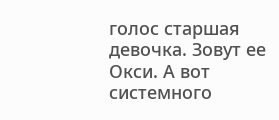голос старшая девочка. Зовут ее Окси. А вот системного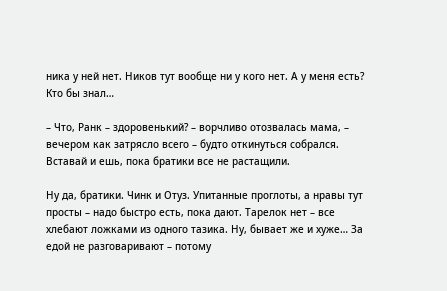ника у ней нет. Ников тут вообще ни у кого нет. А у меня есть? Кто бы знал…

– Что, Ранк – здоровенький? – ворчливо отозвалась мама, – вечером как затрясло всего – будто откинуться собрался. Вставай и ешь, пока братики все не растащили.

Ну да, братики. Чинк и Отуз. Упитанные проглоты, а нравы тут просты – надо быстро есть, пока дают. Тарелок нет – все хлебают ложками из одного тазика. Ну, бывает же и хуже… За едой не разговаривают – потому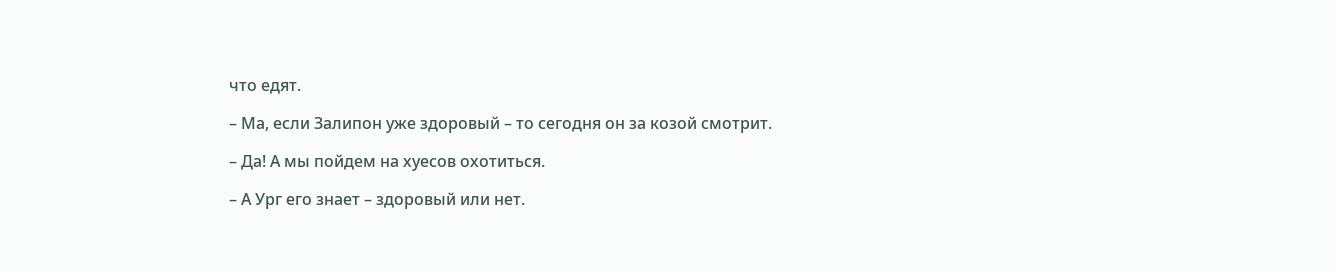что едят.

– Ма, если Залипон уже здоровый – то сегодня он за козой смотрит.

– Да! А мы пойдем на хуесов охотиться.

– А Ург его знает – здоровый или нет.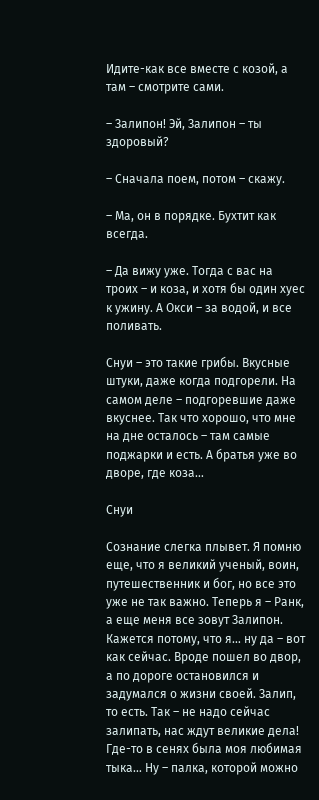Идите-как все вместе с козой, а там – смотрите сами.

– Залипон! Эй, Залипон – ты здоровый?

– Сначала поем, потом – скажу.

– Ма, он в порядке. Бухтит как всегда.

– Да вижу уже. Тогда с вас на троих – и коза, и хотя бы один хуес к ужину. А Окси – за водой, и все поливать.

Снуи – это такие грибы. Вкусные штуки, даже когда подгорели. На самом деле – подгоревшие даже вкуснее. Так что хорошо, что мне на дне осталось – там самые поджарки и есть. А братья уже во дворе, где коза…

Снуи

Сознание слегка плывет. Я помню еще, что я великий ученый, воин, путешественник и бог, но все это уже не так важно. Теперь я – Ранк, а еще меня все зовут Залипон. Кажется потому, что я… ну да – вот как сейчас. Вроде пошел во двор, а по дороге остановился и задумался о жизни своей. Залип, то есть. Так – не надо сейчас залипать, нас ждут великие дела! Где-то в сенях была моя любимая тыка… Ну – палка, которой можно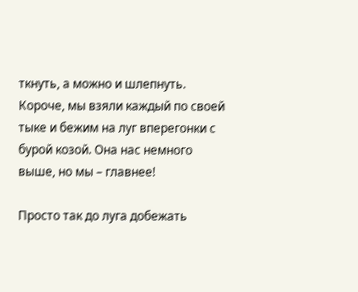ткнуть, а можно и шлепнуть. Короче, мы взяли каждый по своей тыке и бежим на луг вперегонки с бурой козой. Она нас немного выше, но мы – главнее!

Просто так до луга добежать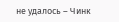не удалось – Чинк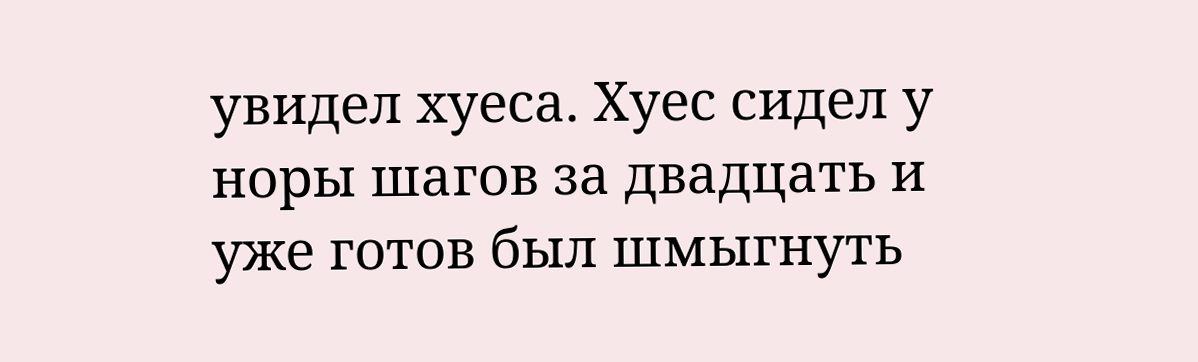увидел хуеса. Хуес сидел у норы шагов за двадцать и уже готов был шмыгнуть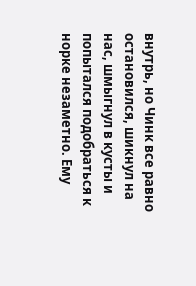внутрь, но Чинк все равно остановился, шикнул на нас, шмыгнул в кусты и попытался подобраться к норке незаметно. Ему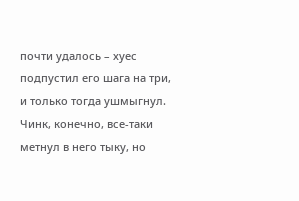почти удалось – хуес подпустил его шага на три, и только тогда ушмыгнул. Чинк, конечно, все-таки метнул в него тыку, но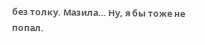без толку. Мазила… Ну, я бы тоже не попал.